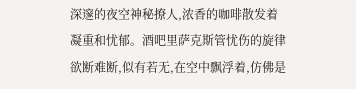深邃的夜空神秘撩人,浓香的咖啡散发着凝重和忧郁。酒吧里萨克斯管忧伤的旋律欲断难断,似有若无,在空中飘浮着,仿佛是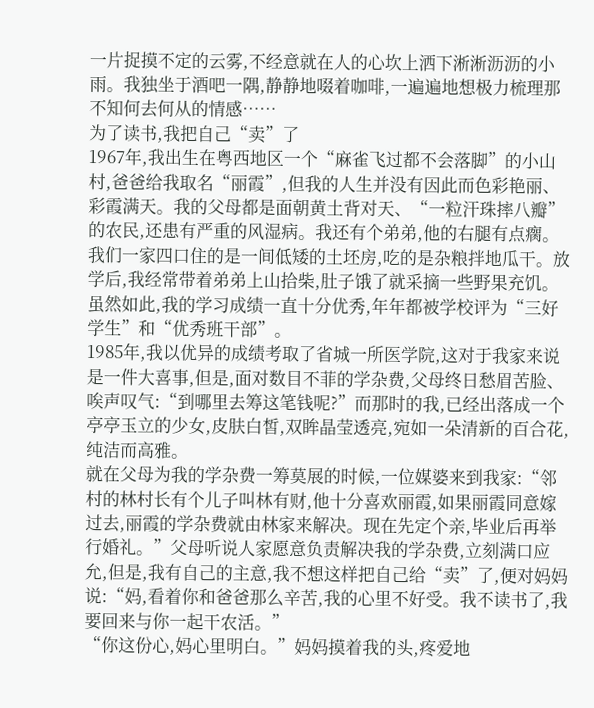一片捉摸不定的云雾,不经意就在人的心坎上洒下淅淅沥沥的小雨。我独坐于酒吧一隅,静静地啜着咖啡,一遍遍地想极力梳理那不知何去何从的情感……
为了读书,我把自己“卖”了
1967年,我出生在粤西地区一个“麻雀飞过都不会落脚”的小山村,爸爸给我取名“丽霞”,但我的人生并没有因此而色彩艳丽、彩霞满天。我的父母都是面朝黄土背对天、“一粒汗珠摔八瓣”的农民,还患有严重的风湿病。我还有个弟弟,他的右腿有点瘸。我们一家四口住的是一间低矮的土坯房,吃的是杂粮拌地瓜干。放学后,我经常带着弟弟上山拾柴,肚子饿了就采摘一些野果充饥。虽然如此,我的学习成绩一直十分优秀,年年都被学校评为“三好学生”和“优秀班干部”。
1985年,我以优异的成绩考取了省城一所医学院,这对于我家来说是一件大喜事,但是,面对数目不菲的学杂费,父母终日愁眉苦脸、唉声叹气:“到哪里去筹这笔钱呢?”而那时的我,已经出落成一个亭亭玉立的少女,皮肤白皙,双眸晶莹透亮,宛如一朵清新的百合花,纯洁而高雅。
就在父母为我的学杂费一筹莫展的时候,一位媒婆来到我家:“邻村的林村长有个儿子叫林有财,他十分喜欢丽霞,如果丽霞同意嫁过去,丽霞的学杂费就由林家来解决。现在先定个亲,毕业后再举行婚礼。”父母听说人家愿意负责解决我的学杂费,立刻满口应允,但是,我有自己的主意,我不想这样把自己给“卖”了,便对妈妈说:“妈,看着你和爸爸那么辛苦,我的心里不好受。我不读书了,我要回来与你一起干农活。”
“你这份心,妈心里明白。”妈妈摸着我的头,疼爱地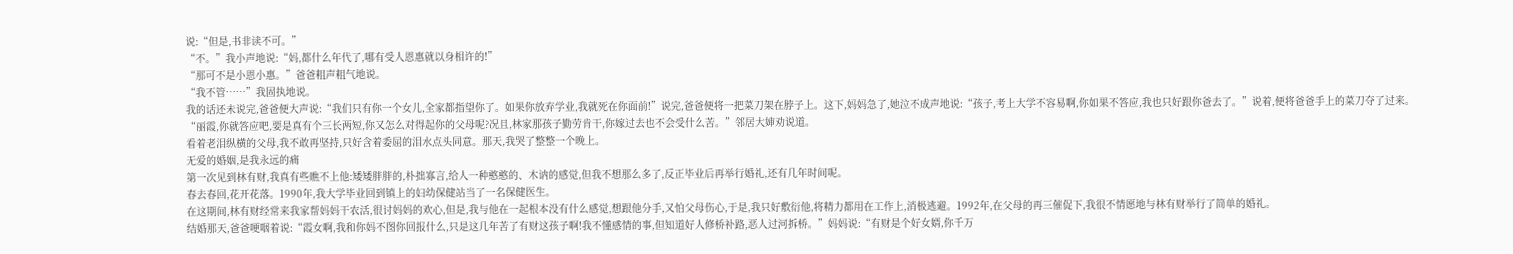说:“但是,书非读不可。”
“不。”我小声地说:“妈,都什么年代了,哪有受人恩惠就以身相许的!”
“那可不是小恩小惠。”爸爸粗声粗气地说。
“我不管……”我固执地说。
我的话还未说完,爸爸便大声说:“我们只有你一个女儿,全家都指望你了。如果你放弃学业,我就死在你面前!”说完,爸爸便将一把菜刀架在脖子上。这下,妈妈急了,她泣不成声地说:“孩子,考上大学不容易啊,你如果不答应,我也只好跟你爸去了。”说着,便将爸爸手上的菜刀夺了过来。
“丽霞,你就答应吧,要是真有个三长两短,你又怎么对得起你的父母呢?况且,林家那孩子勤劳肯干,你嫁过去也不会受什么苦。”邻居大婶劝说道。
看着老泪纵横的父母,我不敢再坚持,只好含着委屈的泪水点头同意。那天,我哭了整整一个晚上。
无爱的婚姻,是我永远的痛
第一次见到林有财,我真有些瞧不上他:矮矮胖胖的,朴拙寡言,给人一种憨憨的、木讷的感觉,但我不想那么多了,反正毕业后再举行婚礼,还有几年时间呢。
春去春回,花开花落。1990年,我大学毕业回到镇上的妇幼保健站当了一名保健医生。
在这期间,林有财经常来我家帮妈妈干农活,很讨妈妈的欢心,但是,我与他在一起根本没有什么感觉,想跟他分手,又怕父母伤心,于是,我只好敷衍他,将精力都用在工作上,消极逃避。1992年,在父母的再三催促下,我很不情愿地与林有财举行了简单的婚礼。
结婚那天,爸爸哽咽着说:“霞女啊,我和你妈不图你回报什么,只是这几年苦了有财这孩子啊!我不懂感情的事,但知道好人修桥补路,恶人过河拆桥。”妈妈说:“有财是个好女婿,你千万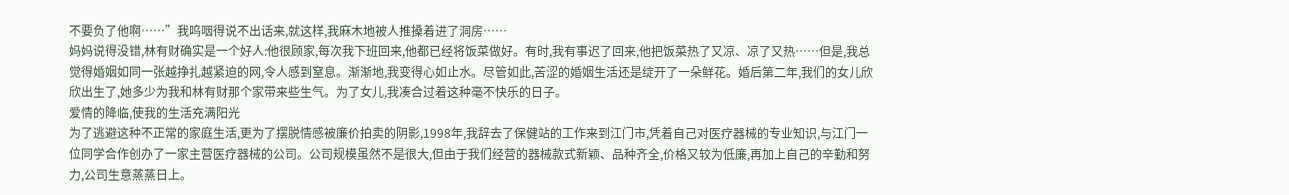不要负了他啊……”我呜咽得说不出话来,就这样,我麻木地被人推搡着进了洞房……
妈妈说得没错,林有财确实是一个好人:他很顾家,每次我下班回来,他都已经将饭菜做好。有时,我有事迟了回来,他把饭菜热了又凉、凉了又热……但是,我总觉得婚姻如同一张越挣扎越紧迫的网,令人感到窒息。渐渐地,我变得心如止水。尽管如此,苦涩的婚姻生活还是绽开了一朵鲜花。婚后第二年,我们的女儿欣欣出生了,她多少为我和林有财那个家带来些生气。为了女儿,我凑合过着这种毫不快乐的日子。
爱情的降临,使我的生活充满阳光
为了逃避这种不正常的家庭生活,更为了摆脱情感被廉价拍卖的阴影,1998年,我辞去了保健站的工作来到江门市,凭着自己对医疗器械的专业知识,与江门一位同学合作创办了一家主营医疗器械的公司。公司规模虽然不是很大,但由于我们经营的器械款式新颖、品种齐全,价格又较为低廉,再加上自己的辛勤和努力,公司生意蒸蒸日上。